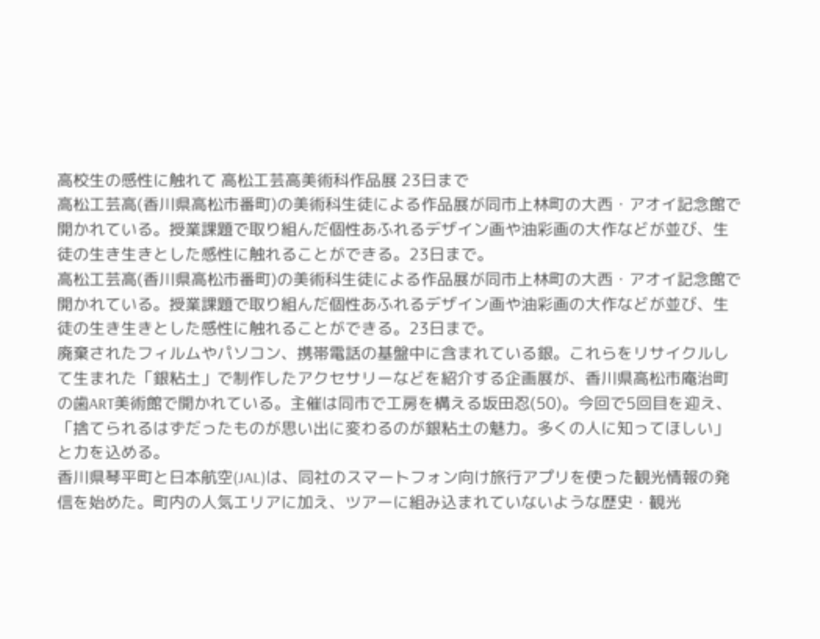高校生の感性に触れて 高松工芸高美術科作品展 23日まで
高松工芸高(香川県高松市番町)の美術科生徒による作品展が同市上林町の大西・アオイ記念館で開かれている。授業課題で取り組んだ個性あふれるデザイン画や油彩画の大作などが並び、生徒の生き生きとした感性に触れることができる。23日まで。
高松工芸高(香川県高松市番町)の美術科生徒による作品展が同市上林町の大西・アオイ記念館で開かれている。授業課題で取り組んだ個性あふれるデザイン画や油彩画の大作などが並び、生徒の生き生きとした感性に触れることができる。23日まで。
廃棄されたフィルムやパソコン、携帯電話の基盤中に含まれている銀。これらをリサイクルして生まれた「銀粘土」で制作したアクセサリーなどを紹介する企画展が、香川県高松市庵治町の歯ART美術館で開かれている。主催は同市で工房を構える坂田忍(50)。今回で5回目を迎え、「捨てられるはずだったものが思い出に変わるのが銀粘土の魅力。多くの人に知ってほしい」と力を込める。
香川県琴平町と日本航空(JAL)は、同社のスマートフォン向け旅行アプリを使った観光情報の発信を始めた。町内の人気エリアに加え、ツアーに組み込まれていないような歴史・観光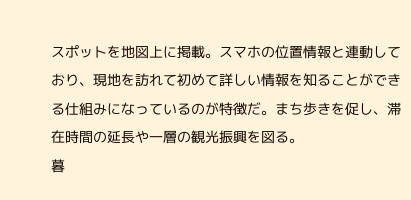スポットを地図上に掲載。スマホの位置情報と連動しており、現地を訪れて初めて詳しい情報を知ることができる仕組みになっているのが特徴だ。まち歩きを促し、滞在時間の延長や一層の観光振興を図る。
暮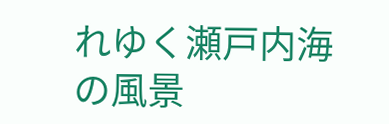れゆく瀬戸内海の風景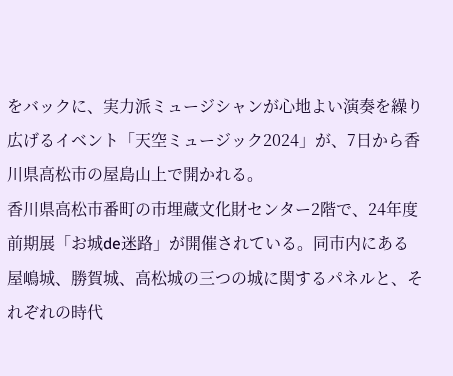をバックに、実力派ミュージシャンが心地よい演奏を繰り広げるイベント「天空ミュージック2024」が、7日から香川県高松市の屋島山上で開かれる。
香川県高松市番町の市埋蔵文化財センター2階で、24年度前期展「お城de迷路」が開催されている。同市内にある屋嶋城、勝賀城、高松城の三つの城に関するパネルと、それぞれの時代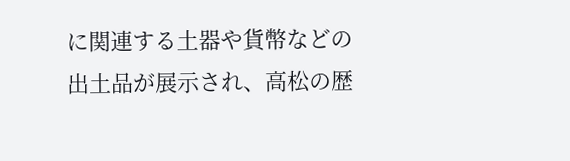に関連する土器や貨幣などの出土品が展示され、高松の歴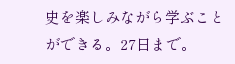史を楽しみながら学ぶことができる。27日まで。